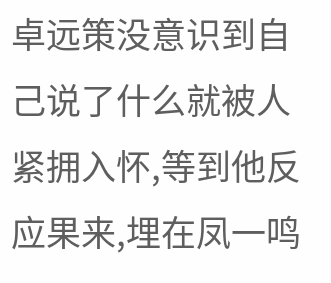卓远策没意识到自己说了什么就被人紧拥入怀,等到他反应果来,埋在凤一鸣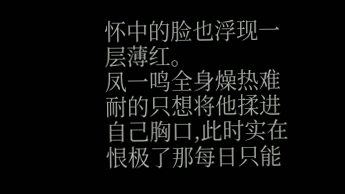怀中的脸也浮现一层薄红。
凤一鸣全身燥热难耐的只想将他揉进自己胸口,此时实在恨极了那每日只能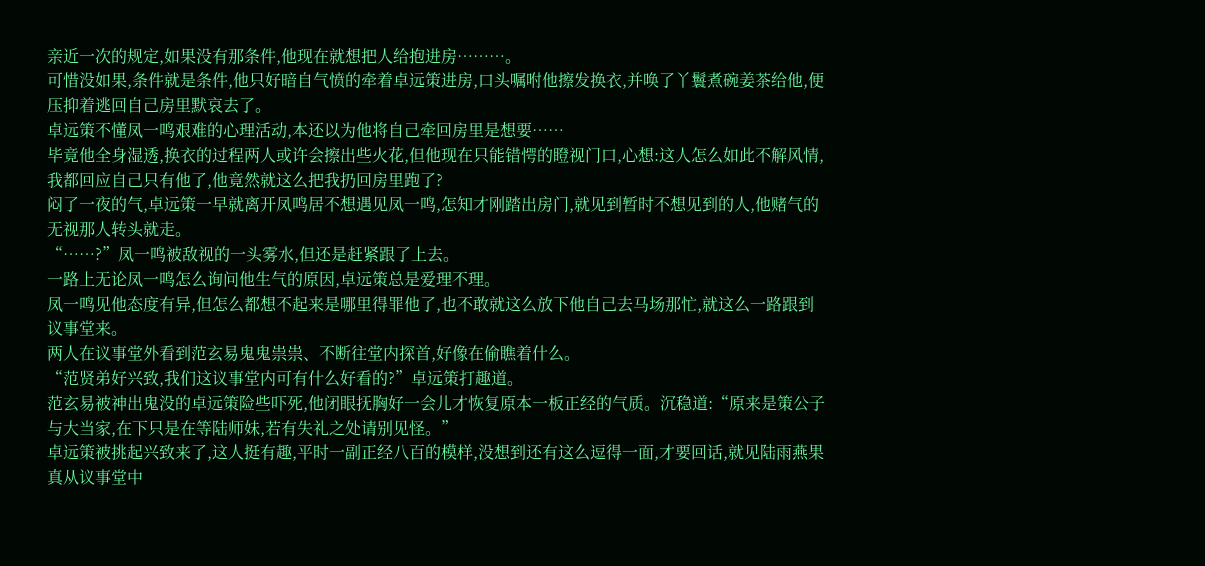亲近一次的规定,如果没有那条件,他现在就想把人给抱进房………。
可惜没如果,条件就是条件,他只好暗自气愤的牵着卓远策进房,口头嘱咐他擦发换衣,并唤了丫鬟煮碗姜茶给他,便压抑着逃回自己房里默哀去了。
卓远策不懂凤一鸣艰难的心理活动,本还以为他将自己牵回房里是想要……
毕竟他全身湿透,换衣的过程两人或许会擦出些火花,但他现在只能错愕的瞪视门口,心想:这人怎么如此不解风情,我都回应自己只有他了,他竟然就这么把我扔回房里跑了?
闷了一夜的气,卓远策一早就离开凤鸣居不想遇见凤一鸣,怎知才刚踏出房门,就见到暂时不想见到的人,他赌气的无视那人转头就走。
“……?”凤一鸣被敌视的一头雾水,但还是赶紧跟了上去。
一路上无论凤一鸣怎么询问他生气的原因,卓远策总是爱理不理。
凤一鸣见他态度有异,但怎么都想不起来是哪里得罪他了,也不敢就这么放下他自己去马场那忙,就这么一路跟到议事堂来。
两人在议事堂外看到范玄易鬼鬼祟祟、不断往堂内探首,好像在偷瞧着什么。
“范贤弟好兴致,我们这议事堂内可有什么好看的?”卓远策打趣道。
范玄易被神出鬼没的卓远策险些吓死,他闭眼抚胸好一会儿才恢复原本一板正经的气质。沉稳道:“原来是策公子与大当家,在下只是在等陆师妹,若有失礼之处请别见怪。”
卓远策被挑起兴致来了,这人挺有趣,平时一副正经八百的模样,没想到还有这么逗得一面,才要回话,就见陆雨燕果真从议事堂中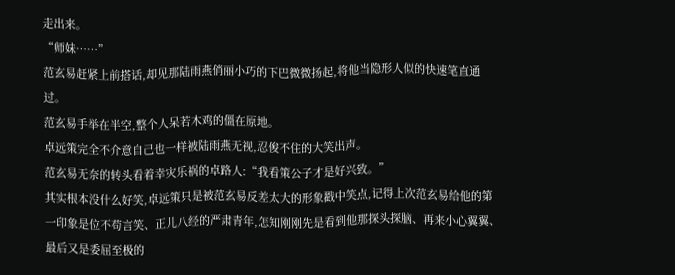走出来。
“师妹……”
范玄易赶紧上前搭话,却见那陆雨燕俏丽小巧的下巴微微扬起,将他当隐形人似的快速笔直通过。
范玄易手举在半空,整个人呆若木鸡的僵在原地。
卓远策完全不介意自己也一样被陆雨燕无视,忍俊不住的大笑出声。
范玄易无奈的转头看着幸灾乐祸的卓路人:“我看策公子才是好兴致。”
其实根本没什么好笑,卓远策只是被范玄易反差太大的形象戳中笑点,记得上次范玄易给他的第一印象是位不苟言笑、正儿八经的严肃青年,怎知刚刚先是看到他那探头探脑、再来小心翼翼、最后又是委屈至极的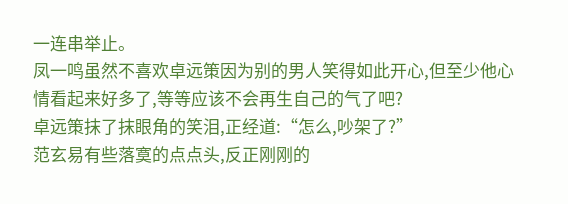一连串举止。
凤一鸣虽然不喜欢卓远策因为别的男人笑得如此开心,但至少他心情看起来好多了,等等应该不会再生自己的气了吧?
卓远策抹了抹眼角的笑泪,正经道:“怎么,吵架了?”
范玄易有些落寞的点点头,反正刚刚的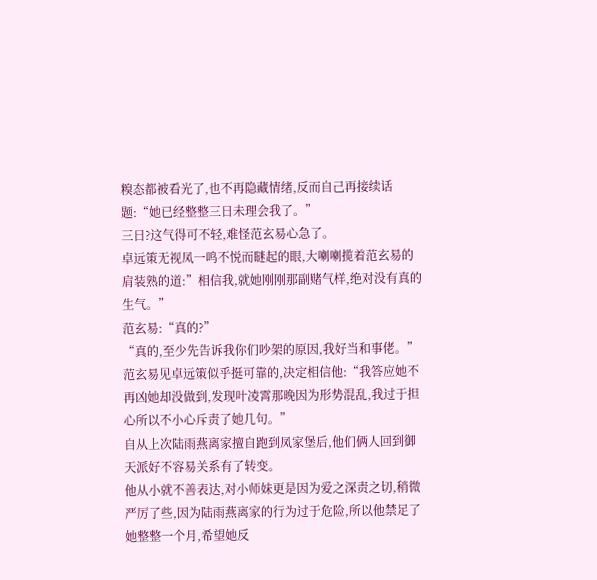糗态都被看光了,也不再隐藏情绪,反而自己再接续话题:“她已经整整三日未理会我了。”
三日?这气得可不轻,难怪范玄易心急了。
卓远策无视凤一鸣不悦而瞇起的眼,大喇喇揽着范玄易的肩装熟的道:”相信我,就她刚刚那副赌气样,绝对没有真的生气。”
范玄易:“真的?”
“真的,至少先告诉我你们吵架的原因,我好当和事佬。”
范玄易见卓远策似乎挺可靠的,决定相信他:“我答应她不再凶她却没做到,发现叶凌霄那晚因为形势混乱,我过于担心所以不小心斥责了她几句。”
自从上次陆雨燕离家擅自跑到凤家堡后,他们俩人回到御天派好不容易关系有了转变。
他从小就不善表达,对小师妹更是因为爱之深责之切,稍微严厉了些,因为陆雨燕离家的行为过于危险,所以他禁足了她整整一个月,希望她反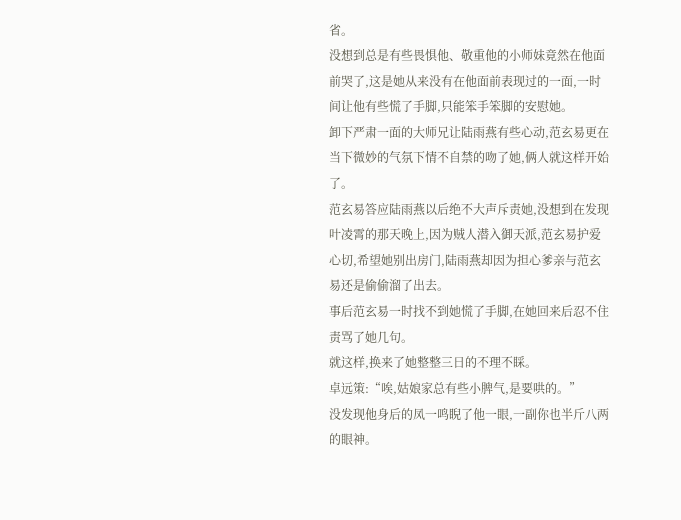省。
没想到总是有些畏惧他、敬重他的小师妹竟然在他面前哭了,这是她从来没有在他面前表现过的一面,一时间让他有些慌了手脚,只能笨手笨脚的安慰她。
卸下严肃一面的大师兄让陆雨燕有些心动,范玄易更在当下微妙的气氛下情不自禁的吻了她,俩人就这样开始了。
范玄易答应陆雨燕以后绝不大声斥责她,没想到在发现叶凌霄的那天晚上,因为贼人潜入御天派,范玄易护爱心切,希望她别出房门,陆雨燕却因为担心爹亲与范玄易还是偷偷溜了出去。
事后范玄易一时找不到她慌了手脚,在她回来后忍不住责骂了她几句。
就这样,换来了她整整三日的不理不睬。
卓远策:“唉,姑娘家总有些小脾气,是要哄的。”
没发现他身后的凤一鸣睨了他一眼,一副你也半斤八两的眼神。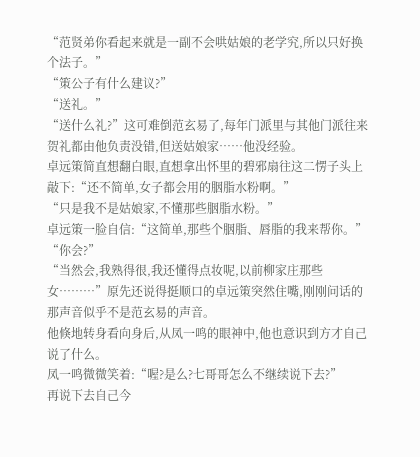“范贤弟你看起来就是一副不会哄姑娘的老学究,所以只好换个法子。”
“策公子有什么建议?”
“送礼。”
“送什么礼?”这可难倒范玄易了,每年门派里与其他门派往来贺礼都由他负责没错,但送姑娘家……他没经验。
卓远策简直想翻白眼,直想拿出怀里的碧邪扇往这二愣子头上敲下:“还不简单,女子都会用的胭脂水粉啊。”
“只是我不是姑娘家,不懂那些胭脂水粉。”
卓远策一脸自信:“这简单,那些个胭脂、唇脂的我来帮你。”
“你会?”
“当然会,我熟得很,我还懂得点妆呢,以前柳家庄那些女………”原先还说得挺顺口的卓远策突然住嘴,刚刚问话的那声音似乎不是范玄易的声音。
他倏地转身看向身后,从凤一鸣的眼神中,他也意识到方才自己说了什么。
凤一鸣微微笑着:“喔?是么?七哥哥怎么不继续说下去?”
再说下去自己今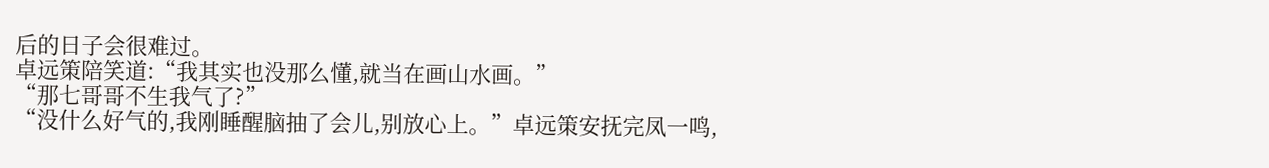后的日子会很难过。
卓远策陪笑道:“我其实也没那么懂,就当在画山水画。”
“那七哥哥不生我气了?”
“没什么好气的,我刚睡醒脑抽了会儿,别放心上。”卓远策安抚完凤一鸣,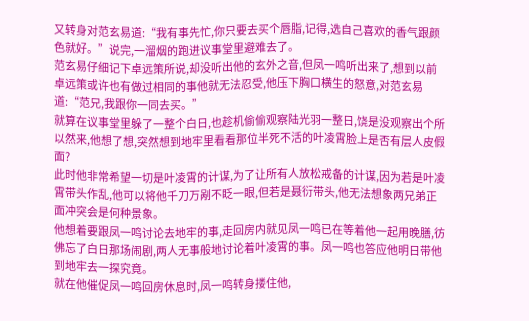又转身对范玄易道:“我有事先忙,你只要去买个唇脂,记得,选自己喜欢的香气跟颜色就好。”说完,一溜烟的跑进议事堂里避难去了。
范玄易仔细记下卓远策所说,却没听出他的玄外之音,但凤一鸣听出来了,想到以前卓远策或许也有做过相同的事他就无法忍受,他压下胸口横生的怒意,对范玄易道:“范兄,我跟你一同去买。”
就算在议事堂里躲了一整个白日,也趁机偷偷观察陆光羽一整日,饶是没观察出个所以然来,他想了想,突然想到地牢里看看那位半死不活的叶凌霄脸上是否有层人皮假面?
此时他非常希望一切是叶凌霄的计谋,为了让所有人放松戒备的计谋,因为若是叶凌霄带头作乱,他可以将他千刀万剐不眨一眼,但若是聂衍带头,他无法想象两兄弟正面冲突会是何种景象。
他想着要跟凤一鸣讨论去地牢的事,走回房内就见凤一鸣已在等着他一起用晚膳,彷佛忘了白日那场闹剧,两人无事般地讨论着叶凌霄的事。凤一鸣也答应他明日带他到地牢去一探究竟。
就在他催促凤一鸣回房休息时,凤一鸣转身搂住他,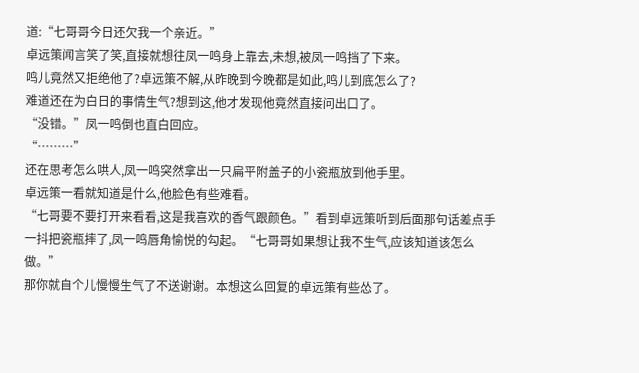道:“七哥哥今日还欠我一个亲近。”
卓远策闻言笑了笑,直接就想往凤一鸣身上靠去,未想,被凤一鸣挡了下来。
鸣儿竟然又拒绝他了?卓远策不解,从昨晚到今晚都是如此,鸣儿到底怎么了?
难道还在为白日的事情生气?想到这,他才发现他竟然直接问出口了。
“没错。”凤一鸣倒也直白回应。
“………”
还在思考怎么哄人,凤一鸣突然拿出一只扁平附盖子的小瓷瓶放到他手里。
卓远策一看就知道是什么,他脸色有些难看。
“七哥要不要打开来看看,这是我喜欢的香气跟颜色。”看到卓远策听到后面那句话差点手一抖把瓷瓶摔了,凤一鸣唇角愉悦的勾起。“七哥哥如果想让我不生气,应该知道该怎么做。”
那你就自个儿慢慢生气了不送谢谢。本想这么回复的卓远策有些怂了。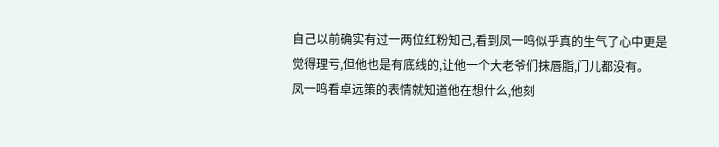自己以前确实有过一两位红粉知己,看到凤一鸣似乎真的生气了心中更是觉得理亏,但他也是有底线的,让他一个大老爷们抹唇脂,门儿都没有。
凤一鸣看卓远策的表情就知道他在想什么,他刻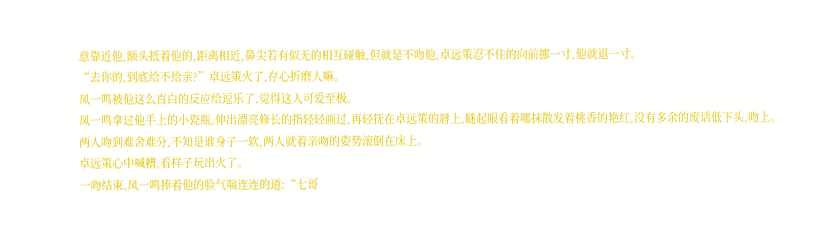意靠近他,额头抵着他的,距离相近,鼻尖若有似无的相互碰触,但就是不吻他,卓远策忍不住的向前挪一寸,他就退一寸。
“去你的,到底给不给亲?”卓远策火了,存心折磨人嘛。
凤一鸣被他这么直白的反应给逗乐了,觉得这人可爱至极。
凤一鸣拿过他手上的小瓷瓶,伸出漂亮修长的指轻轻画过,再轻抚在卓远策的唇上,瞇起眼看着哪抹散发着桃香的艳红,没有多余的废话低下头,吻上。
两人吻到难舍难分,不知是谁身子一软,两人就着亲吻的姿势滚倒在床上。
卓远策心中喊糟,看样子玩出火了。
一吻结束,凤一鸣捧着他的脸气喘连连的道:“七哥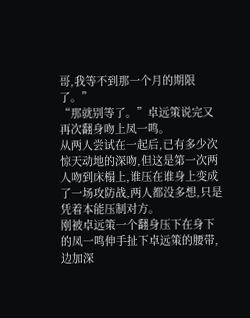哥,我等不到那一个月的期限了。”
“那就别等了。”卓远策说完又再次翻身吻上凤一鸣。
从两人尝试在一起后,已有多少次惊天动地的深吻,但这是第一次两人吻到床榻上,谁压在谁身上变成了一场攻防战,两人都没多想,只是凭着本能压制对方。
刚被卓远策一个翻身压下在身下的凤一鸣伸手扯下卓远策的腰带,边加深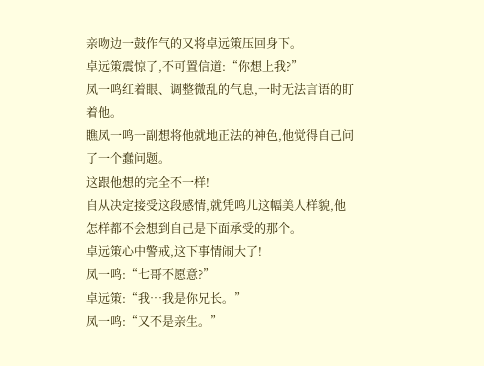亲吻边一鼓作气的又将卓远策压回身下。
卓远策震惊了,不可置信道:“你想上我?”
凤一鸣红着眼、调整微乱的气息,一时无法言语的盯着他。
瞧凤一鸣一副想将他就地正法的神色,他觉得自己问了一个蠢问题。
这跟他想的完全不一样!
自从决定接受这段感情,就凭鸣儿这幅美人样貌,他怎样都不会想到自己是下面承受的那个。
卓远策心中警戒,这下事情闹大了!
凤一鸣:“七哥不愿意?”
卓远策:“我…我是你兄长。”
凤一鸣:“又不是亲生。”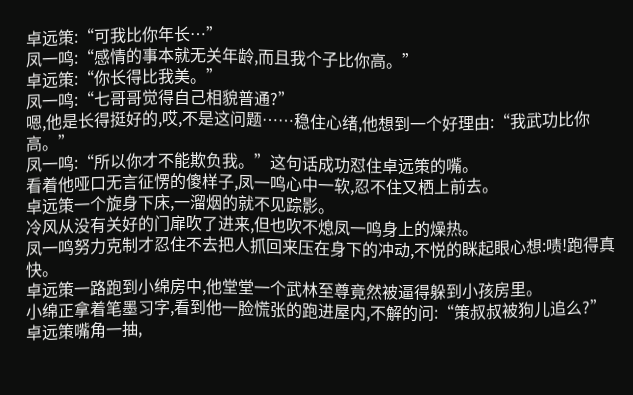卓远策:“可我比你年长…”
凤一鸣:“感情的事本就无关年龄,而且我个子比你高。”
卓远策:“你长得比我美。”
凤一鸣:“七哥哥觉得自己相貌普通?”
嗯,他是长得挺好的,哎,不是这问题……稳住心绪,他想到一个好理由:“我武功比你高。”
凤一鸣:“所以你才不能欺负我。”这句话成功怼住卓远策的嘴。
看着他哑口无言征愣的傻样子,凤一鸣心中一软,忍不住又栖上前去。
卓远策一个旋身下床,一溜烟的就不见踪影。
冷风从没有关好的门扉吹了进来,但也吹不熄凤一鸣身上的燥热。
凤一鸣努力克制才忍住不去把人抓回来压在身下的冲动,不悦的眯起眼心想:啧!跑得真快。
卓远策一路跑到小绵房中,他堂堂一个武林至尊竟然被逼得躲到小孩房里。
小绵正拿着笔墨习字,看到他一脸慌张的跑进屋内,不解的问:“策叔叔被狗儿追么?”
卓远策嘴角一抽,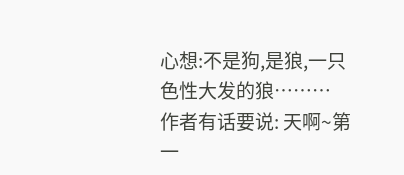心想:不是狗,是狼,一只色性大发的狼………
作者有话要说: 天啊~第一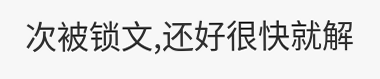次被锁文,还好很快就解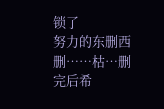锁了
努力的东删西删……枯…删完后希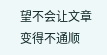望不会让文章变得不通顺